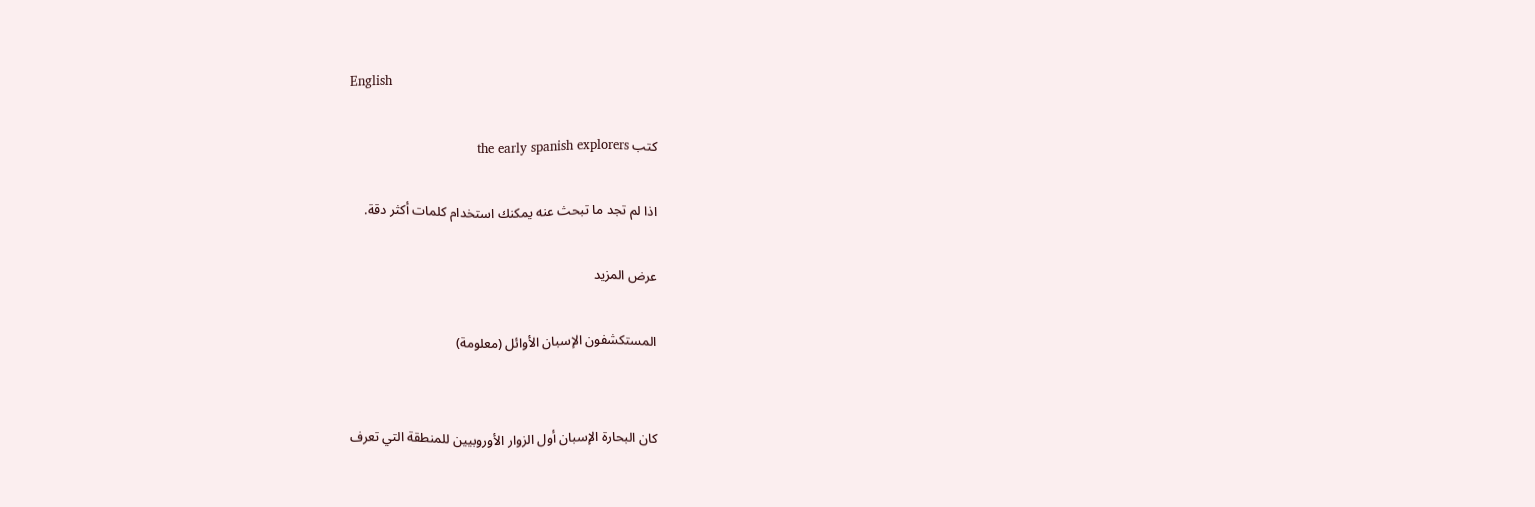English

كتب the early spanish explorers

اذا لم تجد ما تبحث عنه يمكنك استخدام كلمات أكثر دقة.

عرض المزيد

المستكشفون الإسبان الأوائل (معلومة)


كان البحارة الإسبان أول الزوار الأوروبيين للمنطقة التي تعرف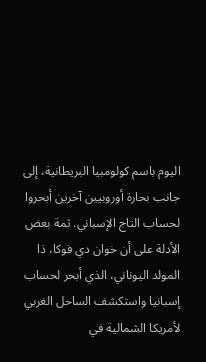اليوم باسم كولومبيا البريطانية، إلى جانب بحارة أوروبيين آخرين أبحروا لحساب التاج الإسباني. ثمة بعض الأدلة على أن خوان دي فوكا، ذا المولد اليوناني، الذي أبحر لحساب إسبانيا واستكشف الساحل الغربي لأمريكا الشمالية في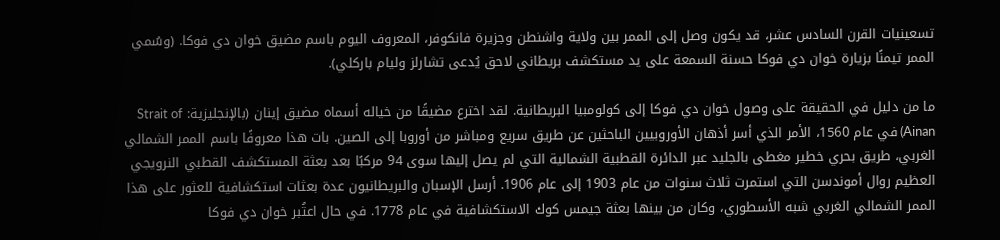تسعينيات القرن السادس عشر، قد يكون وصل إلى الممر بين ولاية واشنطن وجزيرة فانكوفر، المعروف اليوم باسم مضيق خوان دي فوكا. (وسُمي الممر تيمنًا بزيارة خوان دي فوكا حسنة السمعة على يد مستكشف بريطاني لاحق يُدعى تشارلز وليام باركلي).

ما من دليل في الحقيقة على وصول خوان دي فوكا إلى كولومبيا البريطانية. لقد اخترع مضيقًا من خياله أسماه مضيق إينان (بالإنجليزية: Strait of Ainan) في عام 1560، الأمر الذي أسر أذهان الأوروبيين الباحثين عن طريق سريع ومباشر من أوروبا إلى الصين. بات هذا معروفًا باسم الممر الشمالي الغربي، طريق بحري خطير مغطى بالجليد عبر الدائرة القطبية الشمالية التي لم يصل إليها سوى 94 مركبًا بعد بعثة المستكشف القطبي النرويجي العظيم روال أموندسن التي استمرت ثلاث سنوات من عام 1903 إلى عام 1906. أرسل الإسبان والبريطانيون عدة بعثات استكشافية للعثور على هذا الممر الشمالي الغربي شبه الأسطوري، وكان من بينها بعثة جيمس كوك الاستكشافية في عام 1778. في حال اعتُبر خوان دي فوكا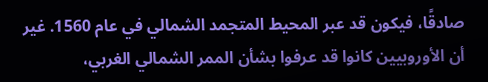صادقًا، فيكون قد عبر المحيط المتجمد الشمالي في عام 1560. غير أن الأوروبيين كانوا قد عرفوا بشأن الممر الشمالي الغربي،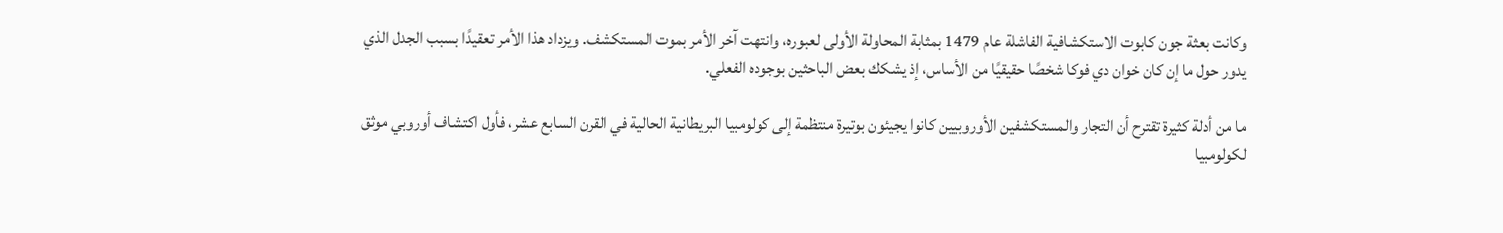وكانت بعثة جون كابوت الاستكشافية الفاشلة عام 1479 بمثابة المحاولة الأولى لعبوره، وانتهت آخر الأمر بموت المستكشف. ويزداد هذا الأمر تعقيدًا بسبب الجدل الذي يدور حول ما إن كان خوان دي فوكا شخصًا حقيقيًا من الأساس، إذ يشكك بعض الباحثين بوجوده الفعلي.

ما من أدلة كثيرة تقترح أن التجار والمستكشفين الأوروبيين كانوا يجيئون بوتيرة منتظمة إلى كولومبيا البريطانية الحالية في القرن السابع عشر، فأول اكتشاف أوروبي موثق لكولومبيا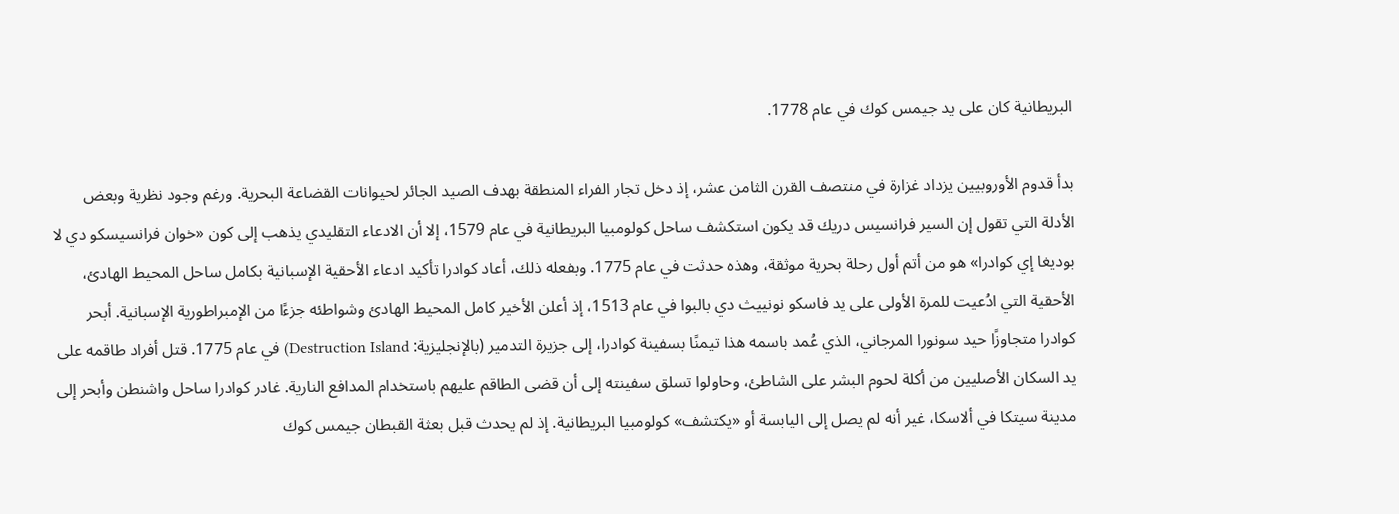البريطانية كان على يد جيمس كوك في عام 1778.

بدأ قدوم الأوروبيين يزداد غزارة في منتصف القرن الثامن عشر، إذ دخل تجار الفراء المنطقة بهدف الصيد الجائر لحيوانات القضاعة البحرية. ورغم وجود نظرية وبعض الأدلة التي تقول إن السير فرانسيس دريك قد يكون استكشف ساحل كولومبيا البريطانية في عام 1579، إلا أن الادعاء التقليدي يذهب إلى كون «خوان فرانسيسكو دي لا بوديغا إي كوادرا» هو من أتم أول رحلة بحرية موثقة، وهذه حدثت في عام 1775. وبفعله ذلك، أعاد كوادرا تأكيد ادعاء الأحقية الإسبانية بكامل ساحل المحيط الهادئ، الأحقية التي ادُعيت للمرة الأولى على يد فاسكو نونييث دي بالبوا في عام 1513، إذ أعلن الأخير كامل المحيط الهادئ وشواطئه جزءًا من الإمبراطورية الإسبانية. أبحر كوادرا متجاوزًا حيد سونورا المرجاني، الذي عُمد باسمه هذا تيمنًا بسفينة كوادرا، إلى جزيرة التدمير (بالإنجليزية: Destruction Island) في عام 1775. قتل أفراد طاقمه على يد السكان الأصليين من أكلة لحوم البشر على الشاطئ، وحاولوا تسلق سفينته إلى أن قضى الطاقم عليهم باستخدام المدافع النارية. غادر كوادرا ساحل واشنطن وأبحر إلى مدينة سيتكا في ألاسكا، غير أنه لم يصل إلى اليابسة أو «يكتشف» كولومبيا البريطانية. إذ لم يحدث قبل بعثة القبطان جيمس كوك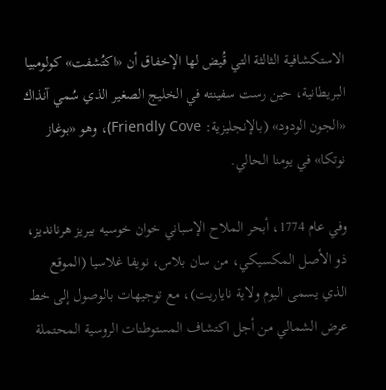الاستكشافية الثالثة التي قُيض لها الإخفاق أن «اكتُشفت» كولومبيا البريطانية، حين رست سفينته في الخليج الصغير الذي سُمي آنذاك «الجون الودود» (بالإنجليزية: Friendly Cove)، وهو «بوغاز نوتكا» في يومنا الحالي.

وفي عام 1774، أبحر الملاح الإسباني خوان خوسيه بيريز هرنانديز، ذو الأصل المكسيكي، من سان بلاس، نويفا غلاسيا (الموقع الذي يسمى اليوم ولاية ناياريت)، مع توجيهات بالوصول إلى خط عرض الشمالي من أجل اكتشاف المستوطنات الروسية المحتملة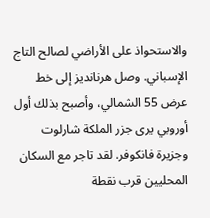والاستحواذ على الأراضي لصالح التاج الإسباني. وصل هرنانديز إلى خط عرض 55 الشمالي، وأصبح بذلك أول أوروبي يرى جزر الملكة شارلوت وجزيرة فانكوفر. لقد تاجر مع السكان المحليين قرب نقطة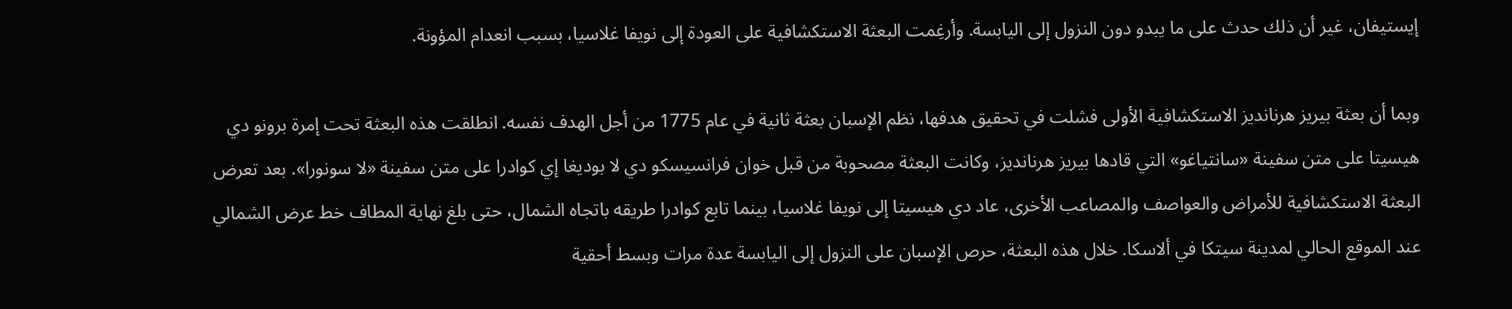إيستيفان، غير أن ذلك حدث على ما يبدو دون النزول إلى اليابسة. وأرغِمت البعثة الاستكشافية على العودة إلى نويفا غلاسيا، بسبب انعدام المؤونة.

وبما أن بعثة بيريز هرنانديز الاستكشافية الأولى فشلت في تحقيق هدفها، نظم الإسبان بعثة ثانية في عام 1775 من أجل الهدف نفسه. انطلقت هذه البعثة تحت إمرة برونو دي هيسيتا على متن سفينة «سانتياغو» التي قادها بيريز هرنانديز، وكانت البعثة مصحوبة من قبل خوان فرانسيسكو دي لا بوديغا إي كوادرا على متن سفينة «لا سونورا». بعد تعرض البعثة الاستكشافية للأمراض والعواصف والمصاعب الأخرى، عاد دي هيسيتا إلى نويفا غلاسيا، بينما تابع كوادرا طريقه باتجاه الشمال، حتى بلغ نهاية المطاف خط عرض الشمالي عند الموقع الحالي لمدينة سيتكا في ألاسكا. خلال هذه البعثة، حرص الإسبان على النزول إلى اليابسة عدة مرات وبسط أحقية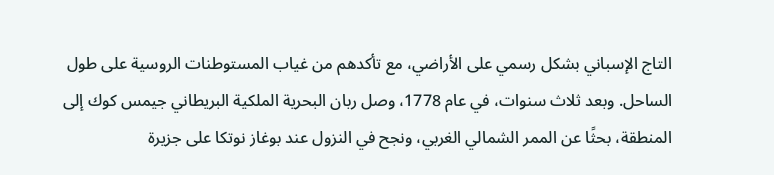التاج الإسباني بشكل رسمي على الأراضي، مع تأكدهم من غياب المستوطنات الروسية على طول الساحل. وبعد ثلاث سنوات، في عام 1778، وصل ربان البحرية الملكية البريطاني جيمس كوك إلى المنطقة، بحثًا عن الممر الشمالي الغربي، ونجح في النزول عند بوغاز نوتكا على جزيرة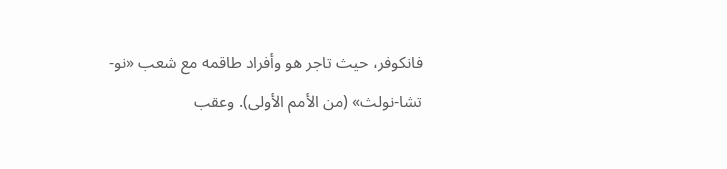فانكوفر، حيث تاجر هو وأفراد طاقمه مع شعب «نو-تشا-نولث» (من الأمم الأولى). وعقب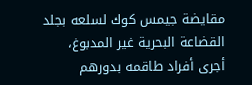مقايضة جيمس كوك لسلعه بجلد القضاعة البحرية غير المدبوغ، أجرى أفراد طاقمه بدورهم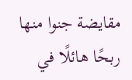مقايضة جنوا منها ربحًا هائلًا في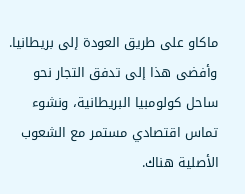ماكاو على طريق العودة إلى بريطانيا. وأفضى هذا إلى تدفق التجار نحو ساحل كولومبيا البريطانية، ونشوء تماس اقتصادي مستمر مع الشعوب الأصلية هناك.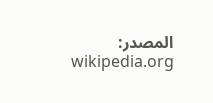المصدر: wikipedia.org